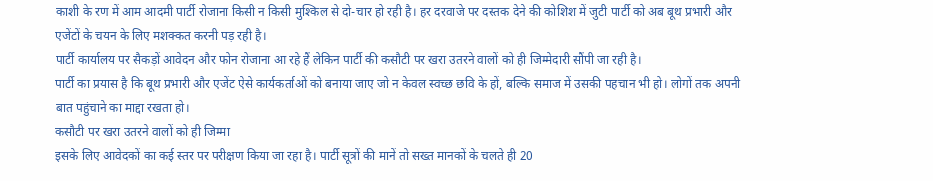काशी के रण में आम आदमी पार्टी रोजाना किसी न किसी मुश्किल से दो-चार हो रही है। हर दरवाजे पर दस्तक देने की कोशिश में जुटी पार्टी को अब बूथ प्रभारी और एजेंटों के चयन के लिए मशक्कत करनी पड़ रही है।
पार्टी कार्यालय पर सैकड़ों आवेदन और फोन रोजाना आ रहे हैं लेकिन पार्टी की कसौटी पर खरा उतरने वालों को ही जिम्मेदारी सौंपी जा रही है।
पार्टी का प्रयास है कि बूथ प्रभारी और एजेंट ऐसे कार्यकर्ताओं को बनाया जाए जो न केवल स्वच्छ छवि के हों, बल्कि समाज में उसकी पहचान भी हो। लोगों तक अपनी बात पहुंचाने का माद्दा रखता हो।
कसौटी पर खरा उतरने वालों को ही जिम्मा
इसके लिए आवेदकों का कई स्तर पर परीक्षण किया जा रहा है। पार्टी सूत्रों की मानें तो सख्त मानकों के चलते ही 20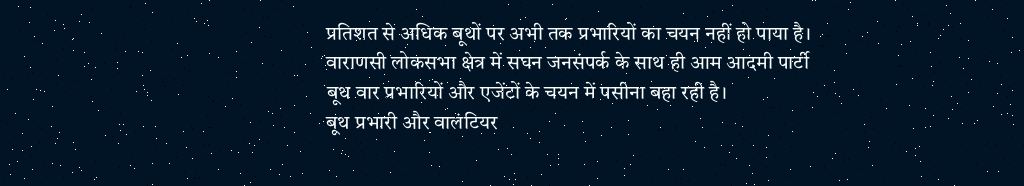प्रतिशत से अधिक बूथों पर अभी तक प्रभारियों का चयन नहीं हो पाया है।
वाराणसी लोकसभा क्षेत्र में सघन जनसंपर्क के साथ ही आम आदमी पार्टी बूथ वार प्रभारियों और एजेंटों के चयन में पसीना बहा रही है।
बूथ प्रभारी और वालंटियर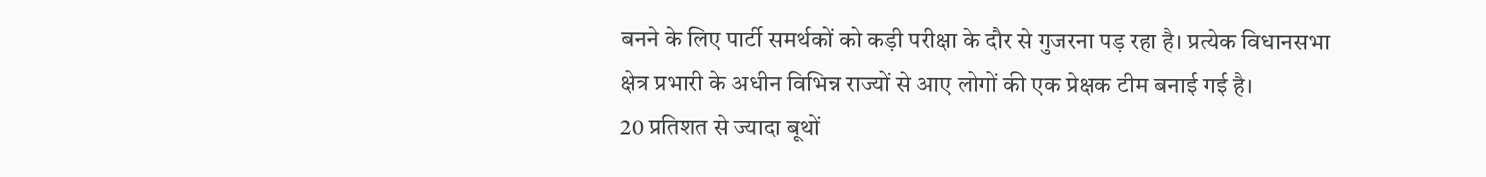बनने के लिए पार्टी समर्थकों को कड़ी परीक्षा के दौर से गुजरना पड़ रहा है। प्रत्येक विधानसभा क्षेत्र प्रभारी के अधीन विभिन्न राज्यों से आए लोगों की एक प्रेक्षक टीम बनाई गई है।
20 प्रतिशत से ज्यादा बूथों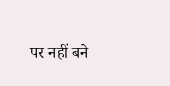पर नहीं बने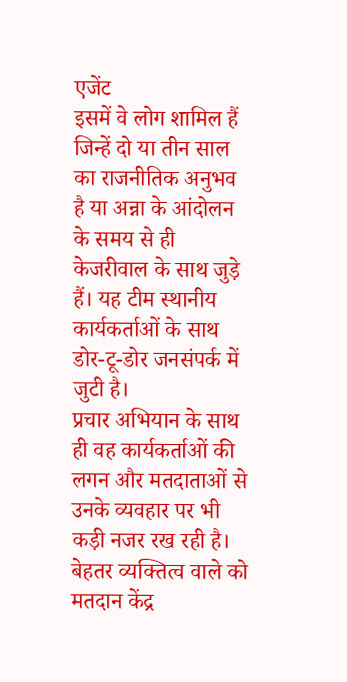एजेंट
इसमें वे लोग शामिल हैं जिन्हें दो या तीन साल का राजनीतिक अनुभव है या अन्ना के आंदोलन के समय से ही केजरीवाल के साथ जुड़े हैं। यह टीम स्थानीय कार्यकर्ताओं के साथ डोर-टू-डोर जनसंपर्क में जुटी है।
प्रचार अभियान के साथ ही वह कार्यकर्ताओं की लगन और मतदाताओं से उनके व्यवहार पर भी कड़ी नजर रख रही है।
बेहतर व्यक्तित्व वाले को मतदान केंद्र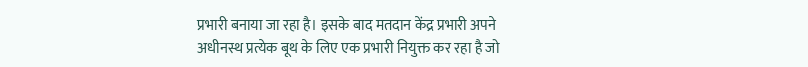प्रभारी बनाया जा रहा है। इसके बाद मतदान केंद्र प्रभारी अपने अधीनस्थ प्रत्येक बूथ के लिए एक प्रभारी नियुक्त कर रहा है जो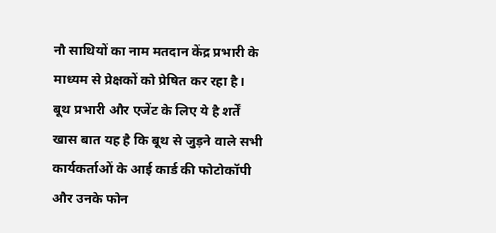नौ साथियों का नाम मतदान केंद्र प्रभारी के माध्यम से प्रेक्षकों को प्रेषित कर रहा है।
बूथ प्रभारी और एजेंट के लिए ये है शर्तें
खास बात यह है कि बूथ से जुड़ने वाले सभी कार्यकर्ताओं के आई कार्ड की फोटोकॉपी और उनके फोन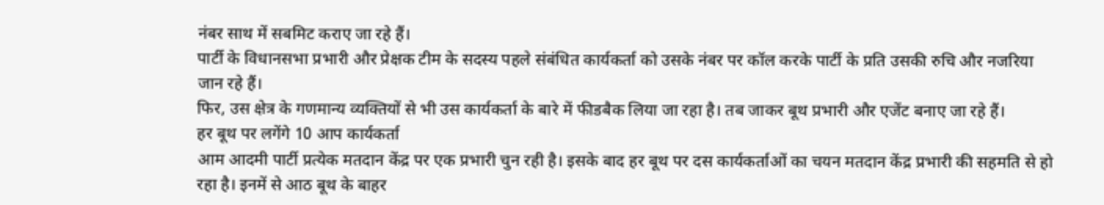नंबर साथ में सबमिट कराए जा रहे हैं।
पार्टी के विधानसभा प्रभारी और प्रेक्षक टीम के सदस्य पहले संबंधित कार्यकर्ता को उसके नंबर पर कॉल करके पार्टी के प्रति उसकी रुचि और नजरिया जान रहे हैं।
फिर, उस क्षेत्र के गणमान्य व्यक्तियों से भी उस कार्यकर्ता के बारे में फीडबैक लिया जा रहा है। तब जाकर बूथ प्रभारी और एजेंट बनाए जा रहे हैं।
हर बूथ पर लगेंगे 10 आप कार्यकर्ता
आम आदमी पार्टी प्रत्येक मतदान केंद्र पर एक प्रभारी चुन रही है। इसके बाद हर बूथ पर दस कार्यकर्ताओं का चयन मतदान केंद्र प्रभारी की सहमति से हो रहा है। इनमें से आठ बूथ के बाहर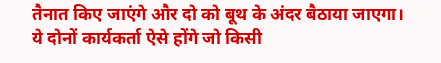तैनात किए जाएंगे और दो को बूथ के अंदर बैठाया जाएगा।
ये दोनों कार्यकर्ता ऐसे होंगे जो किसी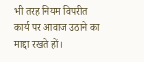भी तरह नियम विपरीत कार्य पर आवाज उठाने का माद्दा रखते हों।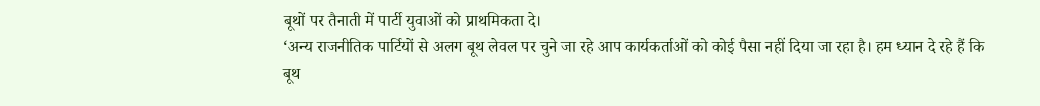बूथों पर तैनाती में पार्टी युवाओं को प्राथमिकता दे।
‘अन्य राजनीतिक पार्टियों से अलग बूथ लेवल पर चुने जा रहे आप कार्यकर्ताओं को कोई पैसा नहीं दिया जा रहा है। हम ध्यान दे रहे हैं कि बूथ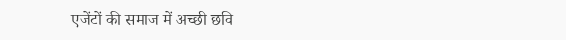एजेंटों की समाज में अच्छी छवि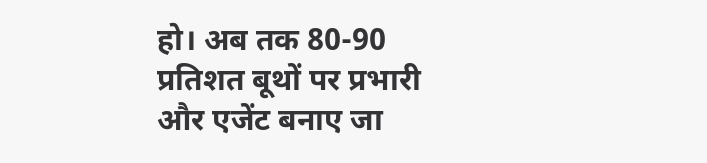हो। अब तक 80-90 प्रतिशत बूथों पर प्रभारी और एजेंट बनाए जा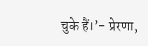चुके हैं।’- प्रेरणा,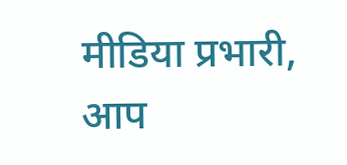मीडिया प्रभारी, आप